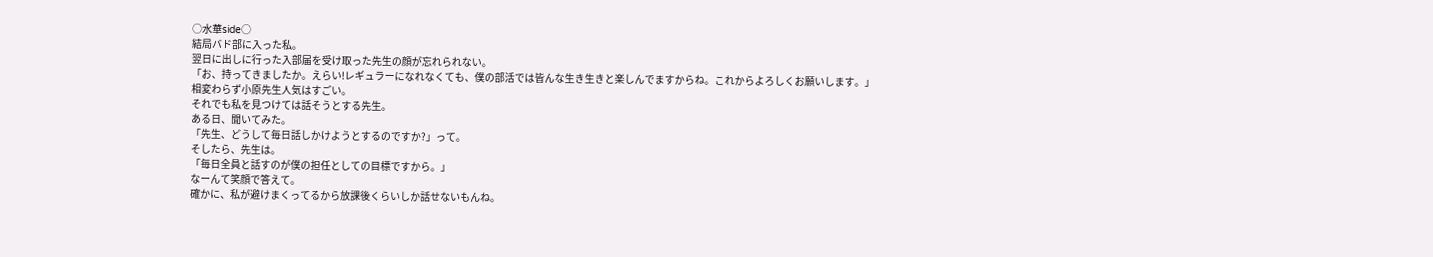○水華side○
結局バド部に入った私。
翌日に出しに行った入部届を受け取った先生の顔が忘れられない。
「お、持ってきましたか。えらい!レギュラーになれなくても、僕の部活では皆んな生き生きと楽しんでますからね。これからよろしくお願いします。」
相変わらず小原先生人気はすごい。
それでも私を見つけては話そうとする先生。
ある日、聞いてみた。
「先生、どうして毎日話しかけようとするのですか?」って。
そしたら、先生は。
「毎日全員と話すのが僕の担任としての目標ですから。」
なーんて笑顔で答えて。
確かに、私が避けまくってるから放課後くらいしか話せないもんね。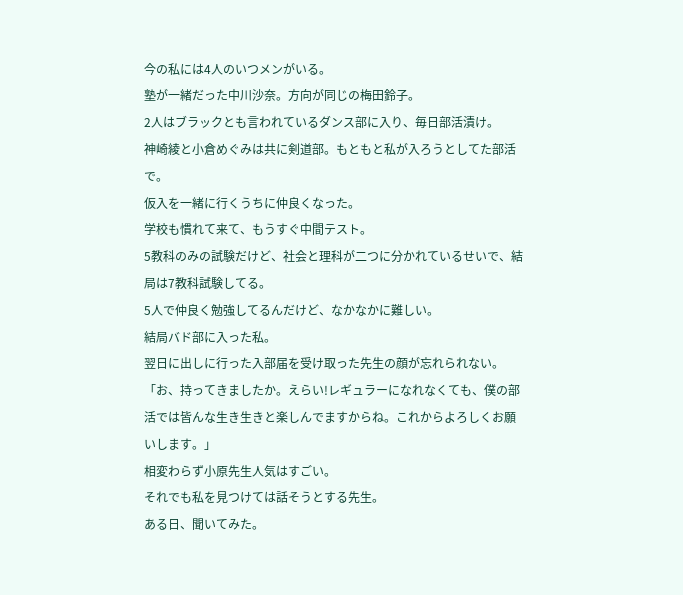今の私には4人のいつメンがいる。
塾が一緒だった中川沙奈。方向が同じの梅田鈴子。
2人はブラックとも言われているダンス部に入り、毎日部活漬け。
神崎綾と小倉めぐみは共に剣道部。もともと私が入ろうとしてた部活で。
仮入を一緒に行くうちに仲良くなった。
学校も慣れて来て、もうすぐ中間テスト。
5教科のみの試験だけど、社会と理科が二つに分かれているせいで、結局は7教科試験してる。
5人で仲良く勉強してるんだけど、なかなかに難しい。
結局バド部に入った私。
翌日に出しに行った入部届を受け取った先生の顔が忘れられない。
「お、持ってきましたか。えらい!レギュラーになれなくても、僕の部活では皆んな生き生きと楽しんでますからね。これからよろしくお願いします。」
相変わらず小原先生人気はすごい。
それでも私を見つけては話そうとする先生。
ある日、聞いてみた。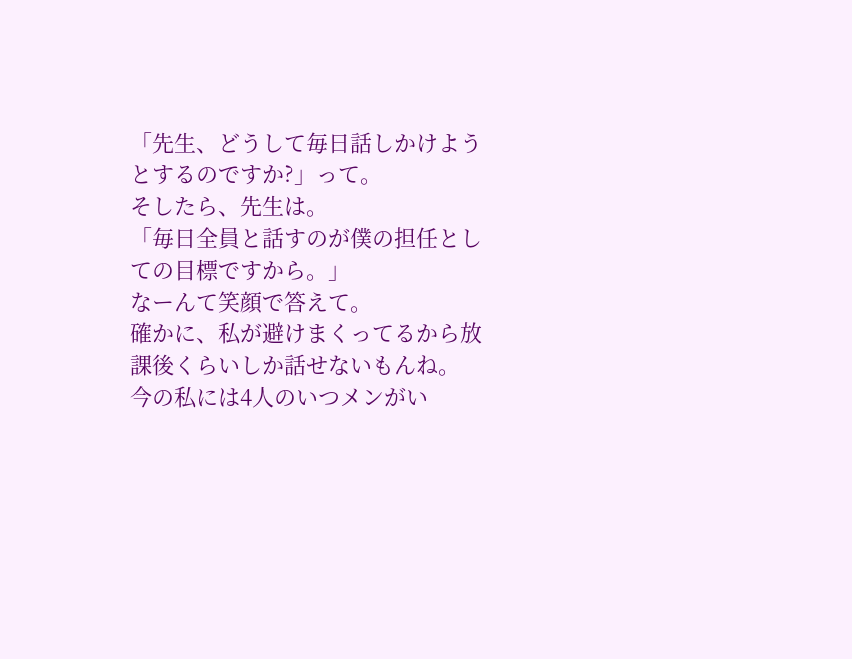「先生、どうして毎日話しかけようとするのですか?」って。
そしたら、先生は。
「毎日全員と話すのが僕の担任としての目標ですから。」
なーんて笑顔で答えて。
確かに、私が避けまくってるから放課後くらいしか話せないもんね。
今の私には4人のいつメンがい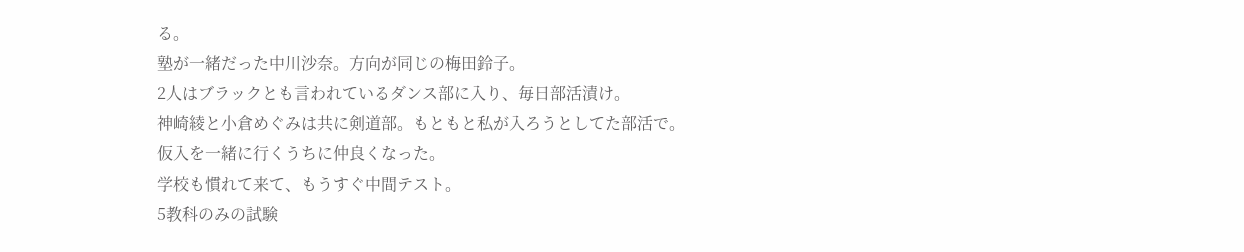る。
塾が一緒だった中川沙奈。方向が同じの梅田鈴子。
2人はブラックとも言われているダンス部に入り、毎日部活漬け。
神崎綾と小倉めぐみは共に剣道部。もともと私が入ろうとしてた部活で。
仮入を一緒に行くうちに仲良くなった。
学校も慣れて来て、もうすぐ中間テスト。
5教科のみの試験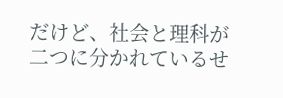だけど、社会と理科が二つに分かれているせ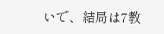いで、結局は7教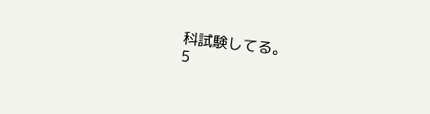科試験してる。
5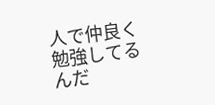人で仲良く勉強してるんだ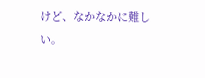けど、なかなかに難しい。